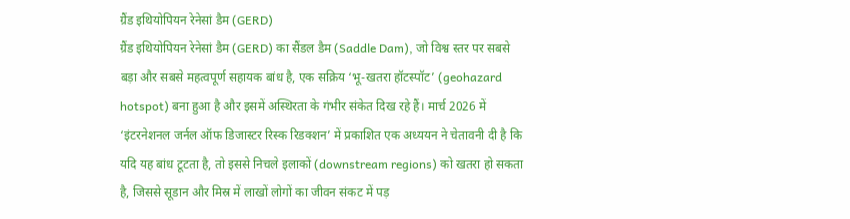ग्रैंड इथियोपियन रेनेसां डैम (GERD)
ग्रैंड इथियोपियन रेनेसां डैम (GERD) का सैंडल डैम (Saddle Dam), जो विश्व स्तर पर सबसे बड़ा और सबसे महत्वपूर्ण सहायक बांध है, एक सक्रिय ‘भू-खतरा हॉटस्पॉट’ (geohazard hotspot) बना हुआ है और इसमें अस्थिरता के गंभीर संकेत दिख रहे हैं। मार्च 2026 में ‘इंटरनेशनल जर्नल ऑफ डिजास्टर रिस्क रिडक्शन’ में प्रकाशित एक अध्ययन ने चेतावनी दी है कि यदि यह बांध टूटता है, तो इससे निचले इलाकों (downstream regions) को खतरा हो सकता है, जिससे सूडान और मिस्र में लाखों लोगों का जीवन संकट में पड़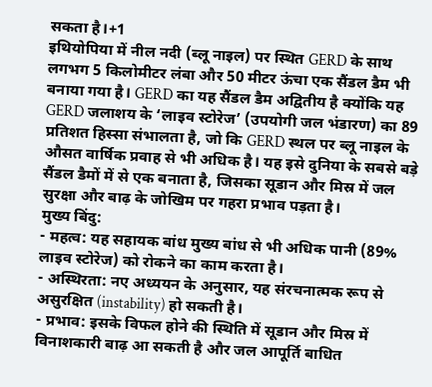सकता है।+1
इथियोपिया में नील नदी (ब्लू नाइल) पर स्थित GERD के साथ लगभग 5 किलोमीटर लंबा और 50 मीटर ऊंचा एक सैंडल डैम भी बनाया गया है। GERD का यह सैंडल डैम अद्वितीय है क्योंकि यह GERD जलाशय के ‘लाइव स्टोरेज’ (उपयोगी जल भंडारण) का 89 प्रतिशत हिस्सा संभालता है, जो कि GERD स्थल पर ब्लू नाइल के औसत वार्षिक प्रवाह से भी अधिक है। यह इसे दुनिया के सबसे बड़े सैंडल डैमों में से एक बनाता है, जिसका सूडान और मिस्र में जल सुरक्षा और बाढ़ के जोखिम पर गहरा प्रभाव पड़ता है।
मुख्य बिंदु:
- महत्व: यह सहायक बांध मुख्य बांध से भी अधिक पानी (89% लाइव स्टोरेज) को रोकने का काम करता है।
- अस्थिरता: नए अध्ययन के अनुसार, यह संरचनात्मक रूप से असुरक्षित (instability) हो सकती है।
- प्रभाव: इसके विफल होने की स्थिति में सूडान और मिस्र में विनाशकारी बाढ़ आ सकती है और जल आपूर्ति बाधित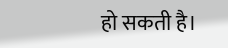हो सकती है।